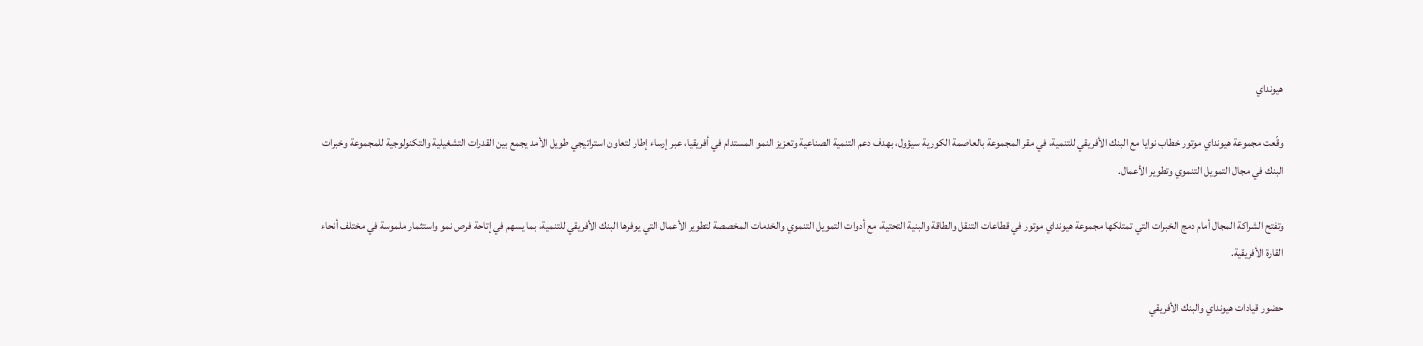هيونداي

وقّعت مجموعة هيونداي موتور خطاب نوايا مع البنك الأفريقي للتنمية، في مقر المجموعة بالعاصمة الكورية سيؤول، بهدف دعم التنمية الصناعية وتعزيز النمو المستدام في أفريقيا، عبر إرساء إطار لتعاون استراتيجي طويل الأمد يجمع بين القدرات التشغيلية والتكنولوجية للمجموعة وخبرات البنك في مجال التمويل التنموي وتطوير الأعمال.

وتفتح الشراكة المجال أمام دمج الخبرات التي تمتلكها مجموعة هيونداي موتور في قطاعات التنقل والطاقة والبنية التحتية، مع أدوات التمويل التنموي والخدمات المخصصة لتطوير الأعمال التي يوفرها البنك الأفريقي للتنمية، بما يسهم في إتاحة فرص نمو واستثمار ملموسة في مختلف أنحاء القارة الأفريقية.

حضور قيادات هيونداي والبنك الأفريقي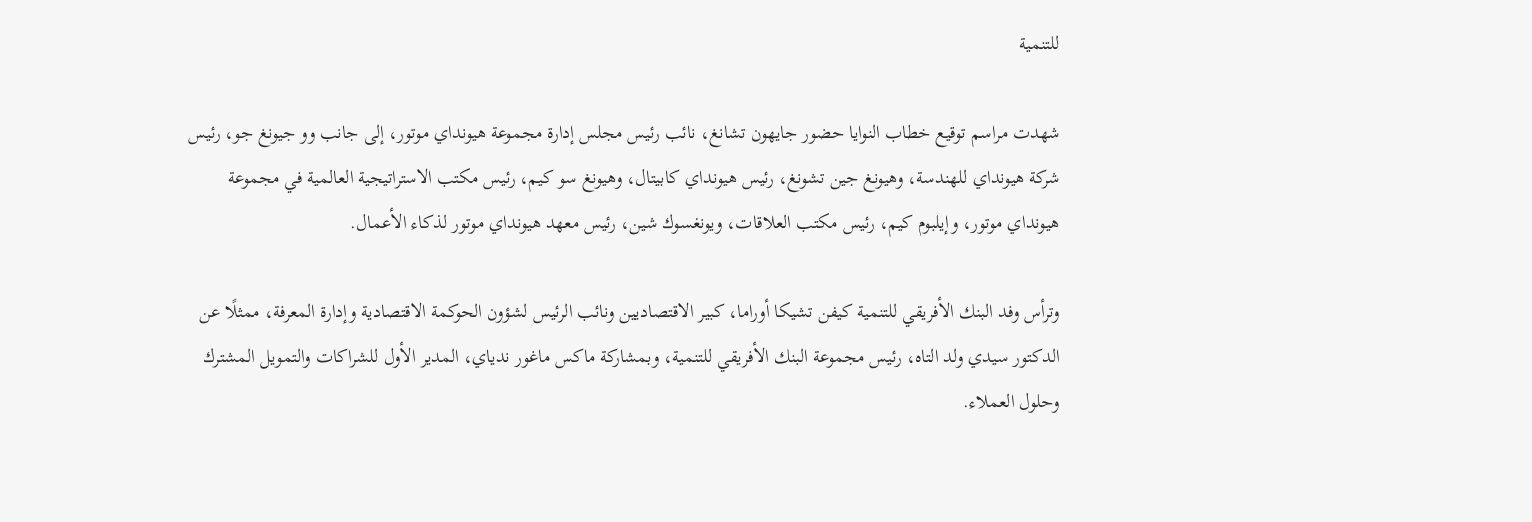للتنمية

شهدت مراسم توقيع خطاب النوايا حضور جايهون تشانغ، نائب رئيس مجلس إدارة مجموعة هيونداي موتور، إلى جانب وو جيونغ جو، رئيس شركة هيونداي للهندسة، وهيونغ جين تشونغ، رئيس هيونداي كابيتال، وهيونغ سو كيم، رئيس مكتب الاستراتيجية العالمية في مجموعة هيونداي موتور، وإيلبوم كيم، رئيس مكتب العلاقات، ويونغسوك شين، رئيس معهد هيونداي موتور لذكاء الأعمال.

وترأس وفد البنك الأفريقي للتنمية كيفن تشيكا أوراما، كبير الاقتصاديين ونائب الرئيس لشؤون الحوكمة الاقتصادية وإدارة المعرفة، ممثلًا عن الدكتور سيدي ولد التاه، رئيس مجموعة البنك الأفريقي للتنمية، وبمشاركة ماكس ماغور ندياي، المدير الأول للشراكات والتمويل المشترك وحلول العملاء.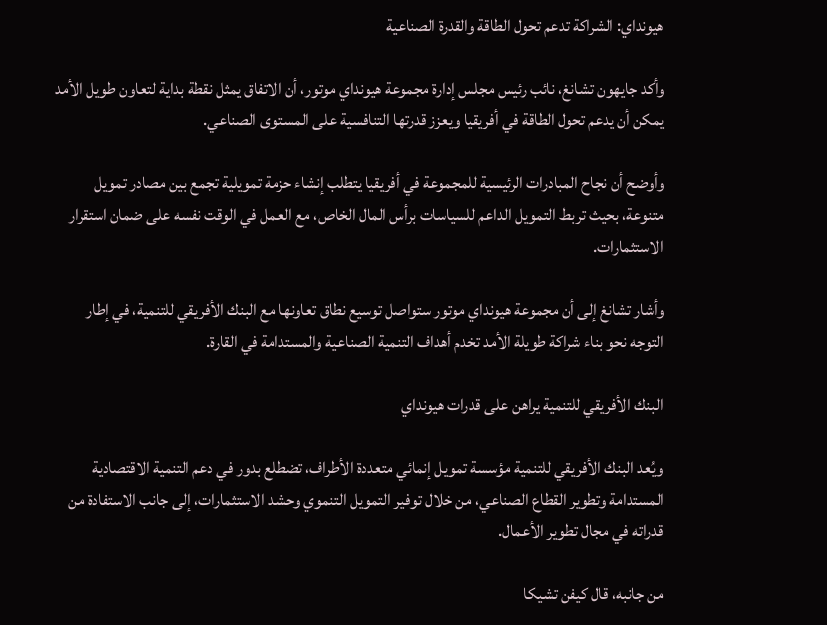هيونداي: الشراكة تدعم تحول الطاقة والقدرة الصناعية

وأكد جايهون تشانغ، نائب رئيس مجلس إدارة مجموعة هيونداي موتور، أن الاتفاق يمثل نقطة بداية لتعاون طويل الأمد يمكن أن يدعم تحول الطاقة في أفريقيا ويعزز قدرتها التنافسية على المستوى الصناعي.

وأوضح أن نجاح المبادرات الرئيسية للمجموعة في أفريقيا يتطلب إنشاء حزمة تمويلية تجمع بين مصادر تمويل متنوعة، بحيث تربط التمويل الداعم للسياسات برأس المال الخاص، مع العمل في الوقت نفسه على ضمان استقرار الاستثمارات.

وأشار تشانغ إلى أن مجموعة هيونداي موتور ستواصل توسيع نطاق تعاونها مع البنك الأفريقي للتنمية، في إطار التوجه نحو بناء شراكة طويلة الأمد تخدم أهداف التنمية الصناعية والمستدامة في القارة.

البنك الأفريقي للتنمية يراهن على قدرات هيونداي

ويُعد البنك الأفريقي للتنمية مؤسسة تمويل إنمائي متعددة الأطراف، تضطلع بدور في دعم التنمية الاقتصادية المستدامة وتطوير القطاع الصناعي، من خلال توفير التمويل التنموي وحشد الاستثمارات، إلى جانب الاستفادة من قدراته في مجال تطوير الأعمال.

من جانبه، قال كيفن تشيكا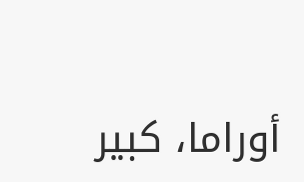أوراما، كبير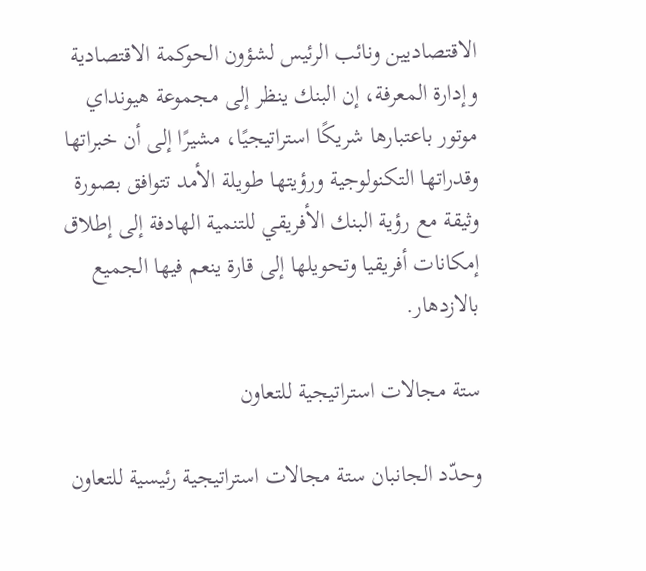الاقتصاديين ونائب الرئيس لشؤون الحوكمة الاقتصادية وإدارة المعرفة، إن البنك ينظر إلى مجموعة هيونداي موتور باعتبارها شريكًا استراتيجيًا، مشيرًا إلى أن خبراتها وقدراتها التكنولوجية ورؤيتها طويلة الأمد تتوافق بصورة وثيقة مع رؤية البنك الأفريقي للتنمية الهادفة إلى إطلاق إمكانات أفريقيا وتحويلها إلى قارة ينعم فيها الجميع بالازدهار.

ستة مجالات استراتيجية للتعاون

وحدّد الجانبان ستة مجالات استراتيجية رئيسية للتعاون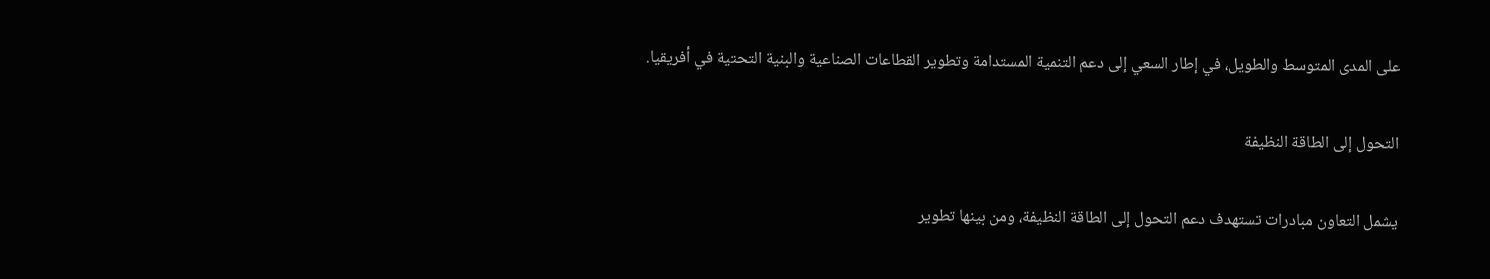على المدى المتوسط والطويل، في إطار السعي إلى دعم التنمية المستدامة وتطوير القطاعات الصناعية والبنية التحتية في أفريقيا.

التحول إلى الطاقة النظيفة

يشمل التعاون مبادرات تستهدف دعم التحول إلى الطاقة النظيفة، ومن بينها تطوير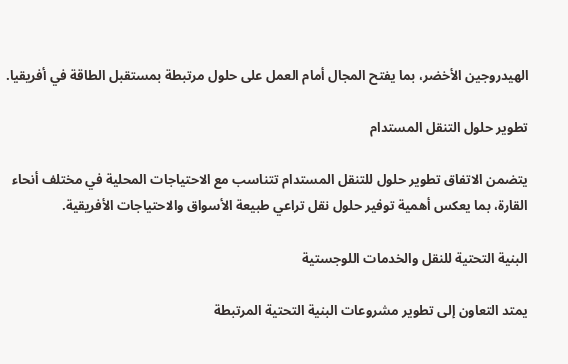الهيدروجين الأخضر، بما يفتح المجال أمام العمل على حلول مرتبطة بمستقبل الطاقة في أفريقيا.

تطوير حلول التنقل المستدام

يتضمن الاتفاق تطوير حلول للتنقل المستدام تتناسب مع الاحتياجات المحلية في مختلف أنحاء القارة، بما يعكس أهمية توفير حلول نقل تراعي طبيعة الأسواق والاحتياجات الأفريقية.

البنية التحتية للنقل والخدمات اللوجستية

يمتد التعاون إلى تطوير مشروعات البنية التحتية المرتبطة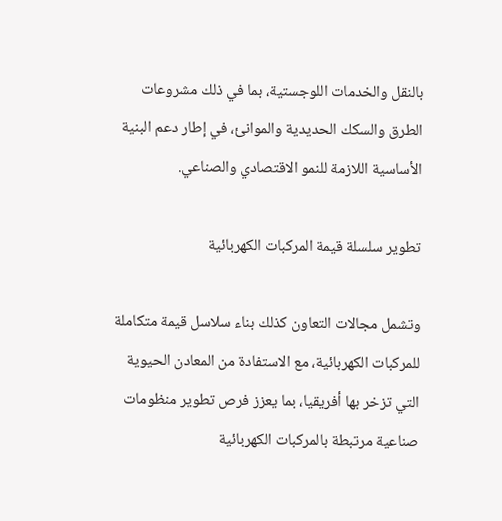بالنقل والخدمات اللوجستية، بما في ذلك مشروعات الطرق والسكك الحديدية والموانئ، في إطار دعم البنية الأساسية اللازمة للنمو الاقتصادي والصناعي.

تطوير سلسلة قيمة المركبات الكهربائية

وتشمل مجالات التعاون كذلك بناء سلاسل قيمة متكاملة للمركبات الكهربائية، مع الاستفادة من المعادن الحيوية التي تزخر بها أفريقيا، بما يعزز فرص تطوير منظومات صناعية مرتبطة بالمركبات الكهربائية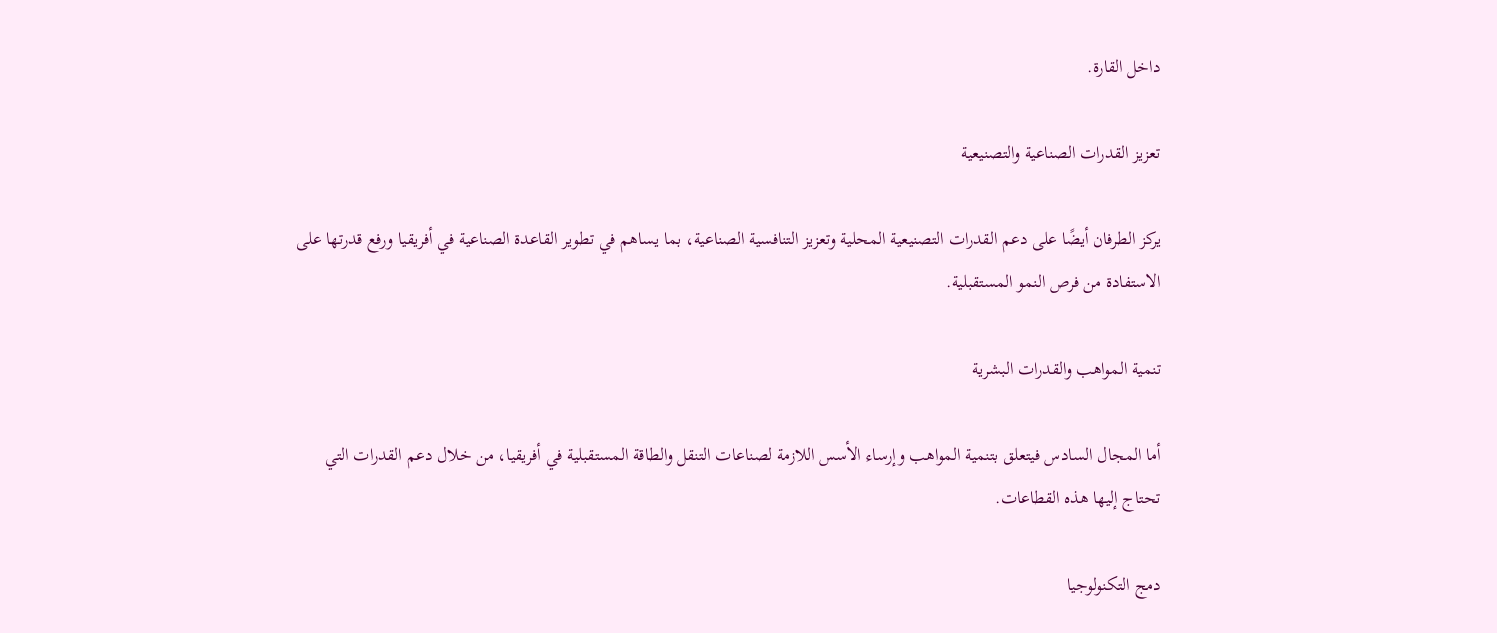داخل القارة.

تعزيز القدرات الصناعية والتصنيعية

يركز الطرفان أيضًا على دعم القدرات التصنيعية المحلية وتعزيز التنافسية الصناعية، بما يساهم في تطوير القاعدة الصناعية في أفريقيا ورفع قدرتها على الاستفادة من فرص النمو المستقبلية.

تنمية المواهب والقدرات البشرية

أما المجال السادس فيتعلق بتنمية المواهب وإرساء الأسس اللازمة لصناعات التنقل والطاقة المستقبلية في أفريقيا، من خلال دعم القدرات التي تحتاج إليها هذه القطاعات.

دمج التكنولوجيا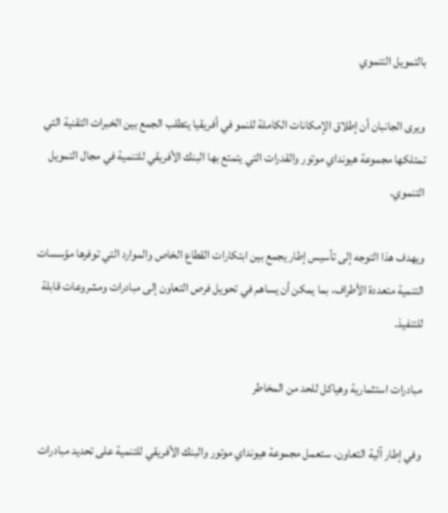بالتمويل التنموي

ويرى الجانبان أن إطلاق الإمكانات الكاملة للنمو في أفريقيا يتطلب الجمع بين الخبرات التقنية التي تمتلكها مجموعة هيونداي موتور والقدرات التي يتمتع بها البنك الأفريقي للتنمية في مجال التمويل التنموي.

ويهدف هذا التوجه إلى تأسيس إطار يجمع بين ابتكارات القطاع الخاص والموارد التي توفرها مؤسسات التنمية متعددة الأطراف، بما يمكن أن يساهم في تحويل فرص التعاون إلى مبادرات ومشروعات قابلة للتنفيذ.

مبادرات استثمارية وهياكل للحد من المخاطر

وفي إطار آلية التعاون، ستعمل مجموعة هيونداي موتور والبنك الأفريقي للتنمية على تحديد مبادرات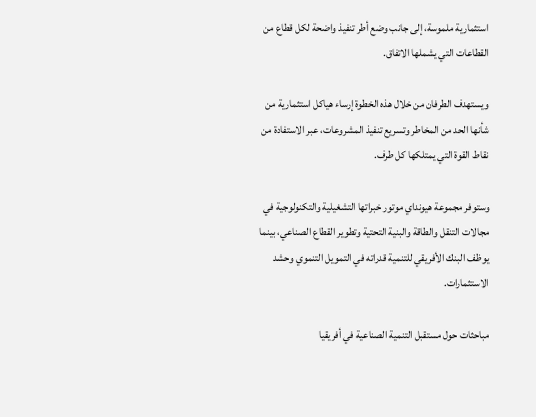استثمارية ملموسة، إلى جانب وضع أطر تنفيذ واضحة لكل قطاع من القطاعات التي يشملها الاتفاق.

ويستهدف الطرفان من خلال هذه الخطوة إرساء هياكل استثمارية من شأنها الحد من المخاطر وتسريع تنفيذ المشروعات، عبر الاستفادة من نقاط القوة التي يمتلكها كل طرف.

وستوفر مجموعة هيونداي موتور خبراتها التشغيلية والتكنولوجية في مجالات التنقل والطاقة والبنية التحتية وتطوير القطاع الصناعي، بينما يوظف البنك الأفريقي للتنمية قدراته في التمويل التنموي وحشد الاستثمارات.

مباحثات حول مستقبل التنمية الصناعية في أفريقيا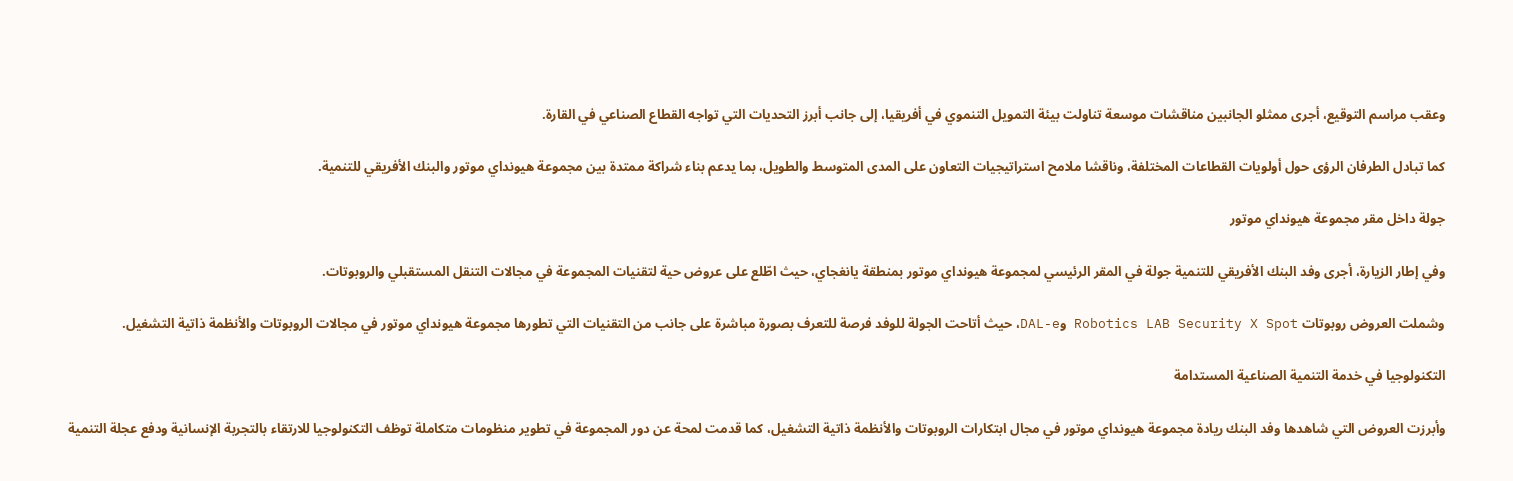وعقب مراسم التوقيع، أجرى ممثلو الجانبين مناقشات موسعة تناولت بيئة التمويل التنموي في أفريقيا، إلى جانب أبرز التحديات التي تواجه القطاع الصناعي في القارة.

كما تبادل الطرفان الرؤى حول أولويات القطاعات المختلفة، وناقشا ملامح استراتيجيات التعاون على المدى المتوسط والطويل، بما يدعم بناء شراكة ممتدة بين مجموعة هيونداي موتور والبنك الأفريقي للتنمية.

جولة داخل مقر مجموعة هيونداي موتور

وفي إطار الزيارة، أجرى وفد البنك الأفريقي للتنمية جولة في المقر الرئيسي لمجموعة هيونداي موتور بمنطقة يانغجاي، حيث اطّلع على عروض حية لتقنيات المجموعة في مجالات التنقل المستقبلي والروبوتات.

وشملت العروض روبوتات Robotics LAB Security X Spot وDAL-e، حيث أتاحت الجولة للوفد فرصة للتعرف بصورة مباشرة على جانب من التقنيات التي تطورها مجموعة هيونداي موتور في مجالات الروبوتات والأنظمة ذاتية التشغيل.

التكنولوجيا في خدمة التنمية الصناعية المستدامة

وأبرزت العروض التي شاهدها وفد البنك ريادة مجموعة هيونداي موتور في مجال ابتكارات الروبوتات والأنظمة ذاتية التشغيل، كما قدمت لمحة عن دور المجموعة في تطوير منظومات متكاملة توظف التكنولوجيا للارتقاء بالتجربة الإنسانية ودفع عجلة التنمية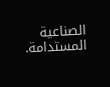الصناعية المستدامة.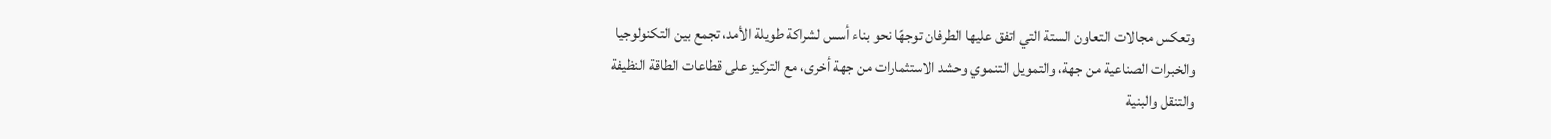وتعكس مجالات التعاون الستة التي اتفق عليها الطرفان توجهًا نحو بناء أسس لشراكة طويلة الأمد، تجمع بين التكنولوجيا والخبرات الصناعية من جهة، والتمويل التنموي وحشد الاستثمارات من جهة أخرى، مع التركيز على قطاعات الطاقة النظيفة والتنقل والبنية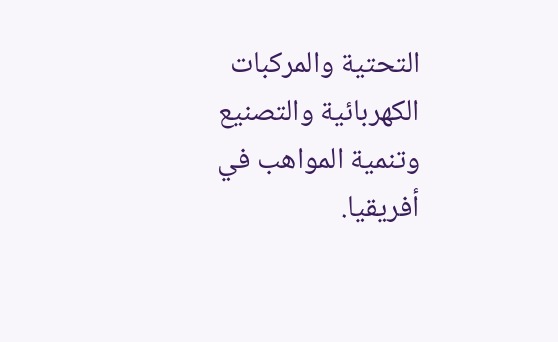التحتية والمركبات الكهربائية والتصنيع وتنمية المواهب في أفريقيا.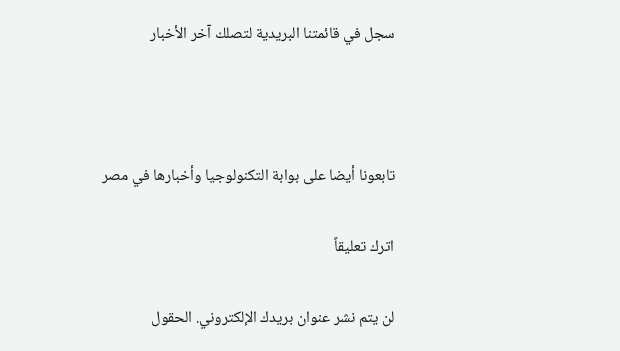سجل في قائمتنا البريدية لتصلك آخر الأخبار



تابعونا أيضا على بوابة التكنولوجيا وأخبارها في مصر

اترك تعليقاً

لن يتم نشر عنوان بريدك الإلكتروني. الحقول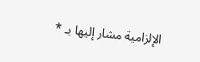الإلزامية مشار إليها بـ *